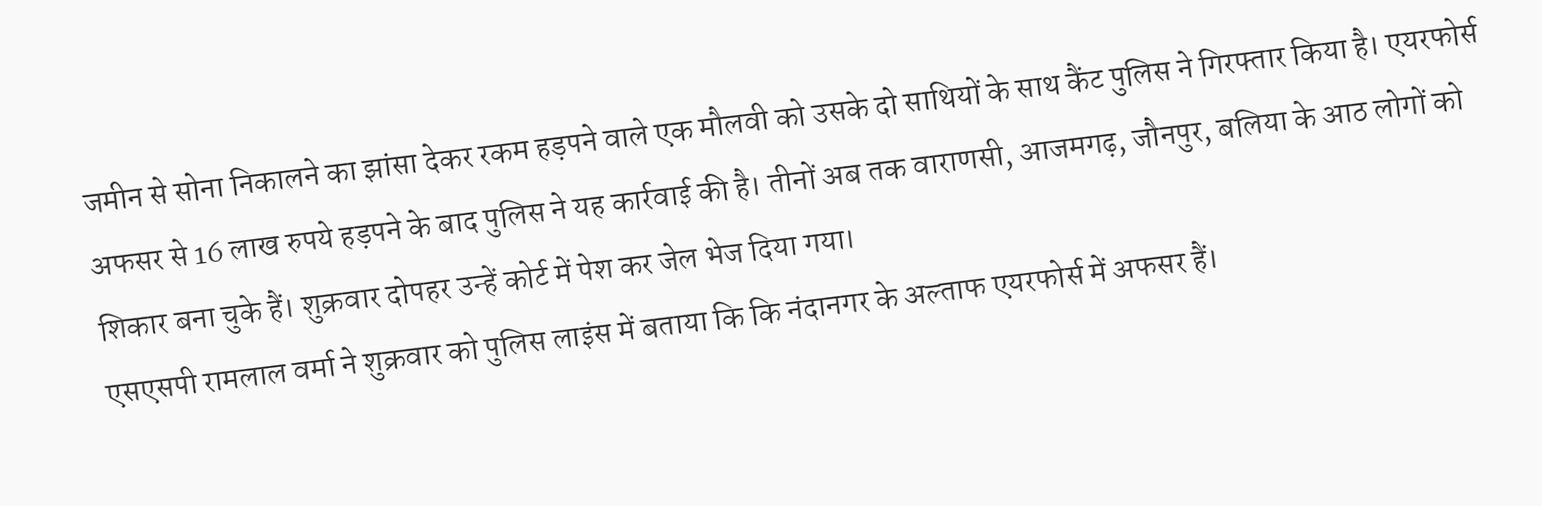जमीन से सोना निकालने का झांसा देकर रकम हड़पने वाले एक मौलवी को उसके दो साथियों के साथ कैंट पुलिस ने गिरफ्तार किया है। एयरफोर्स अफसर से 16 लाख रुपये हड़पने के बाद पुलिस ने यह कार्रवाई की है। तीनों अब तक वाराणसी, आजमगढ़, जौनपुर, बलिया के आठ लोगों को शिकार बना चुके हैं। शुक्रवार दोपहर उन्हें कोर्ट में पेश कर जेल भेज दिया गया।
एसएसपी रामलाल वर्मा ने शुक्रवार को पुलिस लाइंस में बताया कि कि नंदानगर के अल्ताफ एयरफोर्स में अफसर हैं।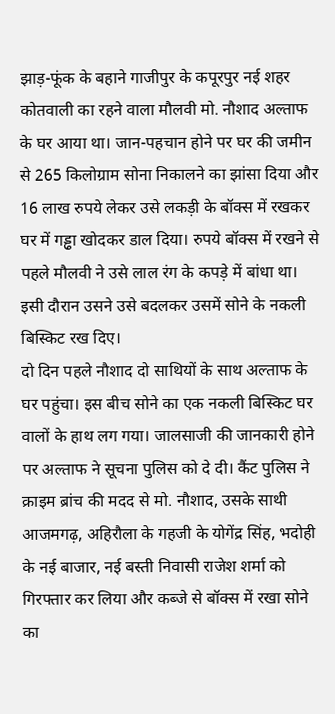झाड़-फूंक के बहाने गाजीपुर के कपूरपुर नई शहर कोतवाली का रहने वाला मौलवी मो. नौशाद अल्ताफ के घर आया था। जान-पहचान होने पर घर की जमीन से 265 किलोग्राम सोना निकालने का झांसा दिया और 16 लाख रुपये लेकर उसे लकड़ी के बॉक्स में रखकर घर में गड्ढा खोदकर डाल दिया। रुपये बॉक्स में रखने से पहले मौलवी ने उसे लाल रंग के कपड़े में बांधा था। इसी दौरान उसने उसे बदलकर उसमें सोने के नकली बिस्किट रख दिए।
दो दिन पहले नौशाद दो साथियों के साथ अल्ताफ के घर पहुंचा। इस बीच सोने का एक नकली बिस्किट घर वालों के हाथ लग गया। जालसाजी की जानकारी होने पर अल्ताफ ने सूचना पुलिस को दे दी। कैंट पुलिस ने क्राइम ब्रांच की मदद से मो. नौशाद, उसके साथी आजमगढ़, अहिरौला के गहजी के योगेंद्र सिंह, भदोही के नई बाजार, नई बस्ती निवासी राजेश शर्मा को गिरफ्तार कर लिया और कब्जे से बॉक्स में रखा सोने का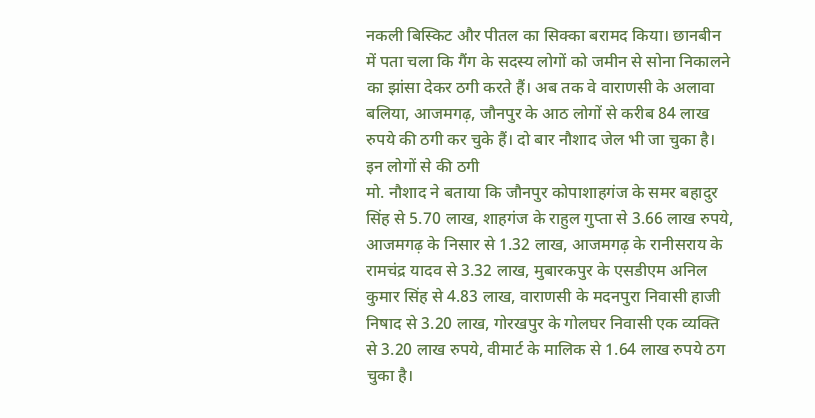नकली बिस्किट और पीतल का सिक्का बरामद किया। छानबीन में पता चला कि गैंग के सदस्य लोगों को जमीन से सोना निकालने का झांसा देकर ठगी करते हैं। अब तक वे वाराणसी के अलावा बलिया, आजमगढ़, जौनपुर के आठ लोगों से करीब 84 लाख रुपये की ठगी कर चुके हैं। दो बार नौशाद जेल भी जा चुका है।
इन लोगों से की ठगी
मो. नौशाद ने बताया कि जौनपुर कोपाशाहगंज के समर बहादुर सिंह से 5.70 लाख, शाहगंज के राहुल गुप्ता से 3.66 लाख रुपये, आजमगढ़ के निसार से 1.32 लाख, आजमगढ़ के रानीसराय के रामचंद्र यादव से 3.32 लाख, मुबारकपुर के एसडीएम अनिल कुमार सिंह से 4.83 लाख, वाराणसी के मदनपुरा निवासी हाजी निषाद से 3.20 लाख, गोरखपुर के गोलघर निवासी एक व्यक्ति से 3.20 लाख रुपये, वीमार्ट के मालिक से 1.64 लाख रुपये ठग चुका है।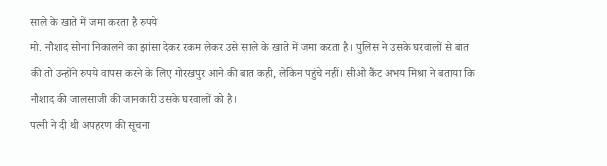साले के खाते में जमा करता है रुपये
मो. नौशाद सोना निकालने का झांसा देकर रकम लेकर उसे साले के खाते में जमा करता है। पुलिस ने उसके घरवालों से बात की तो उन्होंने रुपये वापस करने के लिए गोरखपुर आने की बात कही, लेकिन पहुंचे नहीं। सीओ कैंट अभय मिश्रा ने बताया कि नौशाद की जालसाजी की जानकारी उसके घरवालों को है।
पत्नी ने दी थी अपहरण की सूचना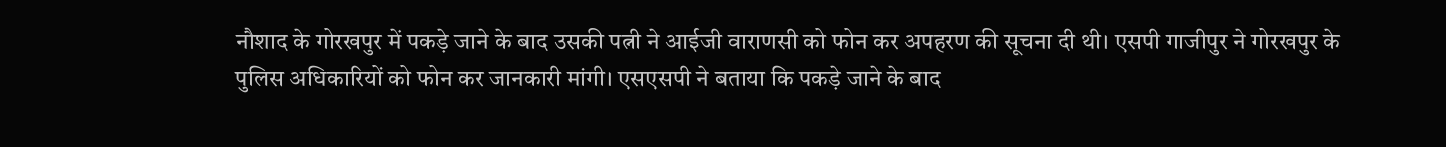नौशाद के गोरखपुर में पकड़े जाने के बाद उसकी पत्नी ने आईजी वाराणसी को फोन कर अपहरण की सूचना दी थी। एसपी गाजीपुर ने गोरखपुर के पुलिस अधिकारियों को फोन कर जानकारी मांगी। एसएसपी ने बताया कि पकड़े जाने के बाद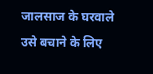जालसाज के घरवाले उसे बचाने के लिए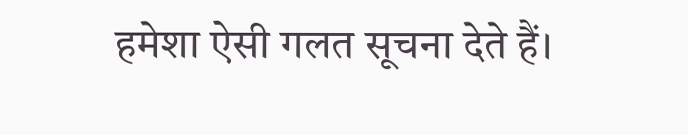हमेशा ऐसी गलत सूचना देते हैं।